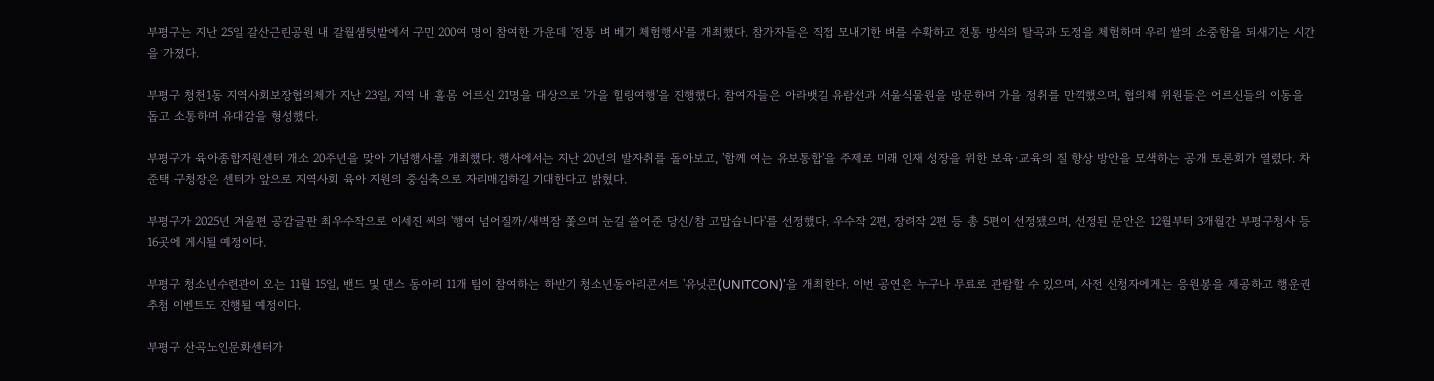부평구는 지난 25일 갈산근린공원 내 갈월샘텃밭에서 구민 200여 명이 참여한 가운데 '전통 벼 베기 체험행사'를 개최했다. 참가자들은 직접 모내기한 벼를 수확하고 전통 방식의 탈곡과 도정을 체험하며 우리 쌀의 소중함을 되새기는 시간을 가졌다.

부평구 청천1동 지역사회보장협의체가 지난 23일, 지역 내 홀몸 어르신 21명을 대상으로 '가을 힐링여행'을 진행했다. 참여자들은 아라뱃길 유람선과 서울식물원을 방문하며 가을 정취를 만끽했으며, 협의체 위원들은 어르신들의 이동을 돕고 소통하며 유대감을 형성했다.

부평구가 육아종합지원센터 개소 20주년을 맞아 기념행사를 개최했다. 행사에서는 지난 20년의 발자취를 돌아보고, '함께 여는 유보통합'을 주제로 미래 인재 성장을 위한 보육·교육의 질 향상 방안을 모색하는 공개 토론회가 열렸다. 차준택 구청장은 센터가 앞으로 지역사회 육아 지원의 중심축으로 자리매김하길 기대한다고 밝혔다.

부평구가 2025년 겨울편 공감글판 최우수작으로 이세진 씨의 '행여 넘어질까/새벽잠 쫓으며 눈길 쓸어준 당신/참 고맙습니다'를 선정했다. 우수작 2편, 장려작 2편 등 총 5편이 선정됐으며, 선정된 문안은 12월부터 3개월간 부평구청사 등 16곳에 게시될 예정이다.

부평구 청소년수련관이 오는 11월 15일, 밴드 및 댄스 동아리 11개 팀이 참여하는 하반기 청소년동아리콘서트 '유닛콘(UNITCON)'을 개최한다. 이번 공연은 누구나 무료로 관람할 수 있으며, 사전 신청자에게는 응원봉을 제공하고 행운권 추첨 이벤트도 진행될 예정이다.

부평구 산곡노인문화센터가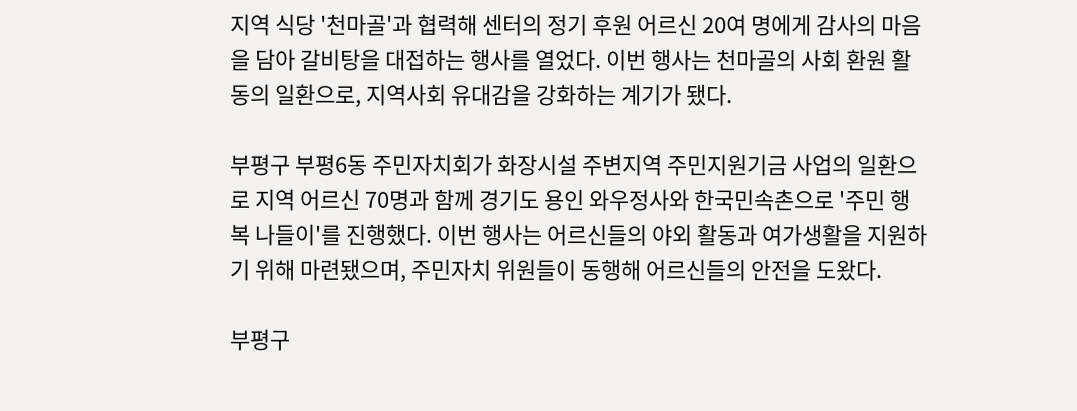지역 식당 '천마골'과 협력해 센터의 정기 후원 어르신 20여 명에게 감사의 마음을 담아 갈비탕을 대접하는 행사를 열었다. 이번 행사는 천마골의 사회 환원 활동의 일환으로, 지역사회 유대감을 강화하는 계기가 됐다.

부평구 부평6동 주민자치회가 화장시설 주변지역 주민지원기금 사업의 일환으로 지역 어르신 70명과 함께 경기도 용인 와우정사와 한국민속촌으로 '주민 행복 나들이'를 진행했다. 이번 행사는 어르신들의 야외 활동과 여가생활을 지원하기 위해 마련됐으며, 주민자치 위원들이 동행해 어르신들의 안전을 도왔다.

부평구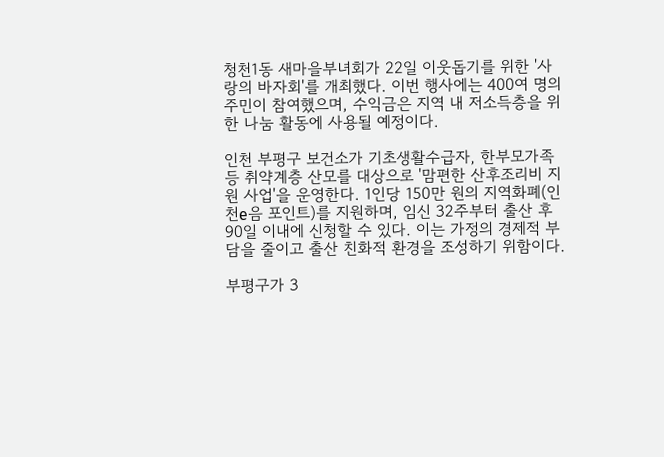청천1동 새마을부녀회가 22일 이웃돕기를 위한 '사랑의 바자회'를 개최했다. 이번 행사에는 400여 명의 주민이 참여했으며, 수익금은 지역 내 저소득층을 위한 나눔 활동에 사용될 예정이다.

인천 부평구 보건소가 기초생활수급자, 한부모가족 등 취약계층 산모를 대상으로 '맘편한 산후조리비 지원 사업'을 운영한다. 1인당 150만 원의 지역화폐(인천e음 포인트)를 지원하며, 임신 32주부터 출산 후 90일 이내에 신청할 수 있다. 이는 가정의 경제적 부담을 줄이고 출산 친화적 환경을 조성하기 위함이다.

부평구가 3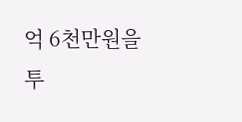억 6천만원을 투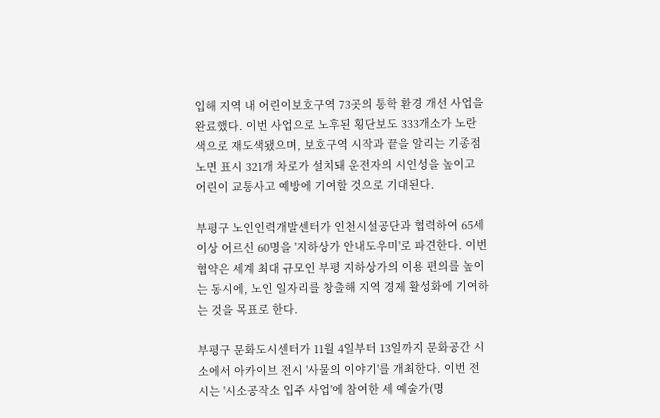입해 지역 내 어린이보호구역 73곳의 통학 환경 개선 사업을 완료했다. 이번 사업으로 노후된 횡단보도 333개소가 노란색으로 재도색됐으며, 보호구역 시작과 끝을 알리는 기종점 노면 표시 321개 차로가 설치돼 운전자의 시인성을 높이고 어린이 교통사고 예방에 기여할 것으로 기대된다.

부평구 노인인력개발센터가 인천시설공단과 협력하여 65세 이상 어르신 60명을 '지하상가 안내도우미'로 파견한다. 이번 협약은 세계 최대 규모인 부평 지하상가의 이용 편의를 높이는 동시에, 노인 일자리를 창출해 지역 경제 활성화에 기여하는 것을 목표로 한다.

부평구 문화도시센터가 11월 4일부터 13일까지 문화공간 시소에서 아카이브 전시 '사물의 이야기'를 개최한다. 이번 전시는 '시소공작소 입주 사업'에 참여한 세 예술가(명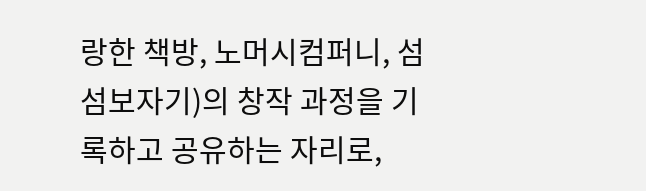랑한 책방, 노머시컴퍼니, 섬섬보자기)의 창작 과정을 기록하고 공유하는 자리로,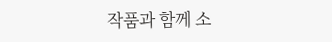작품과 함께 소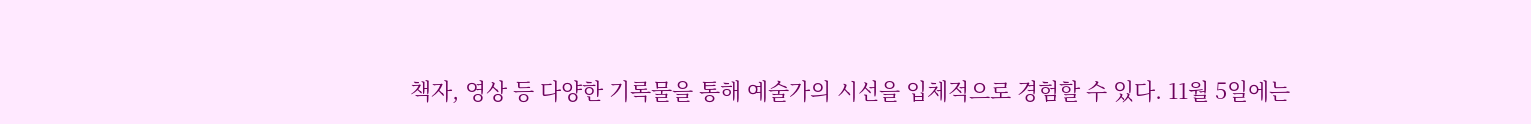책자, 영상 등 다양한 기록물을 통해 예술가의 시선을 입체적으로 경험할 수 있다. 11월 5일에는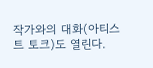작가와의 대화(아티스트 토크)도 열린다.